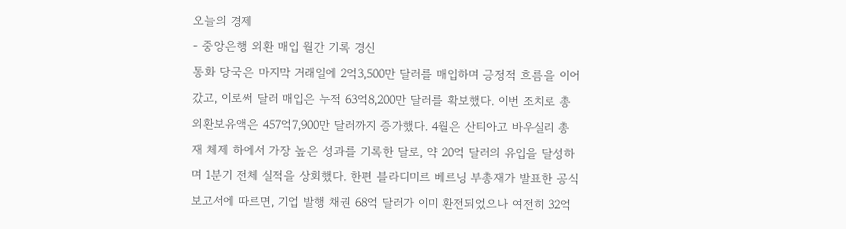오늘의 경제
- 중앙은행 외환 매입 월간 기록 경신
통화 당국은 마지막 거래일에 2억3,500만 달러를 매입하며 긍정적 흐름을 이어갔고, 이로써 달러 매입은 누적 63억8,200만 달러를 확보했다. 이번 조치로 총 외환보유액은 457억7,900만 달러까지 증가했다. 4월은 산티아고 바우실리 총재 체제 하에서 가장 높은 성과를 기록한 달로, 약 20억 달러의 유입을 달성하며 1분기 전체 실적을 상회했다. 한편 블라디미르 베르닝 부총재가 발표한 공식 보고서에 따르면, 기업 발행 채권 68억 달러가 이미 환전되었으나 여전히 32억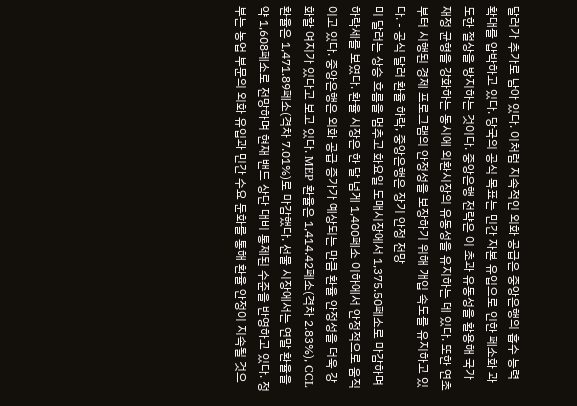달러가 추가로 남아 있다. 이처럼 지속적인 외화 공급은 중앙은행의 흡수 능력 확대를 압박하고 있다. 당국의 공식 목표는 민간 자본 유입으로 인한 페소화 과도한 절상을 방지하는 것이다. 중앙은행 전략은 이 초과 유동성을 활용해 국가 재정 균형을 강화하는 동시에 외환시장의 유동성을 유지하는 데 있다. 또한 연초부터 시행된 경제 프로그램의 안정성을 보장하기 위해 개입 속도를 유지하고 있다. - 공식 달러 환율 하락, 중앙은행은 장기 안정 전망
미 달러는 상승 흐름을 멈추고 화요일 도매시장에서 1,375.50페소로 마감하며 하락세를 보였다. 환율 시장은 한 달 넘게 1,400페소 이하에서 안정적으로 움직이고 있다. 중앙은행은 외화 공급 증가가 예상되는 만큼 환율 안정성을 더욱 강화할 여지가 있다고 보고 있다. MEP 환율은 1,414.42페소(격차 2.83%), CCL 환율은 1,471.89페소(격차 7.01%)로 마감했다. 선물 시장에서는 연말 환율을 약 1,608페소로 전망하며 현재 밴드 상단 대비 통제된 수준을 반영하고 있다. 정부는 농업 부문의 외화 유입과 민간 수요 둔화를 통해 환율 안정이 지속될 것으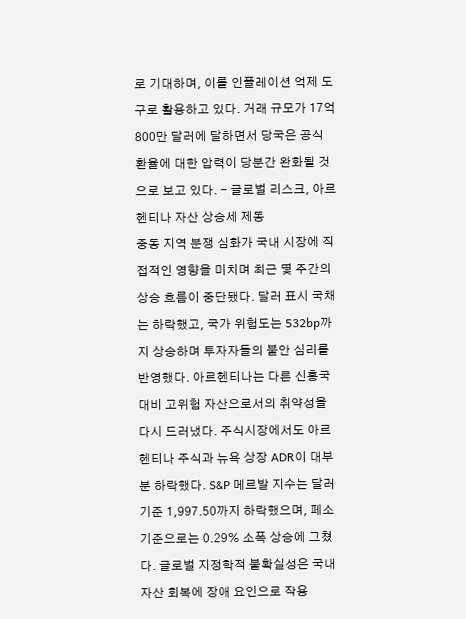로 기대하며, 이를 인플레이션 억제 도구로 활용하고 있다. 거래 규모가 17억800만 달러에 달하면서 당국은 공식 환율에 대한 압력이 당분간 완화될 것으로 보고 있다. - 글로벌 리스크, 아르헨티나 자산 상승세 제동
중동 지역 분쟁 심화가 국내 시장에 직접적인 영향을 미치며 최근 몇 주간의 상승 흐름이 중단됐다. 달러 표시 국채는 하락했고, 국가 위험도는 532bp까지 상승하며 투자자들의 불안 심리를 반영했다. 아르헨티나는 다른 신흥국 대비 고위험 자산으로서의 취약성을 다시 드러냈다. 주식시장에서도 아르헨티나 주식과 뉴욕 상장 ADR이 대부분 하락했다. S&P 메르발 지수는 달러 기준 1,997.50까지 하락했으며, 페소 기준으로는 0.29% 소폭 상승에 그쳤다. 글로벌 지정학적 불확실성은 국내 자산 회복에 장애 요인으로 작용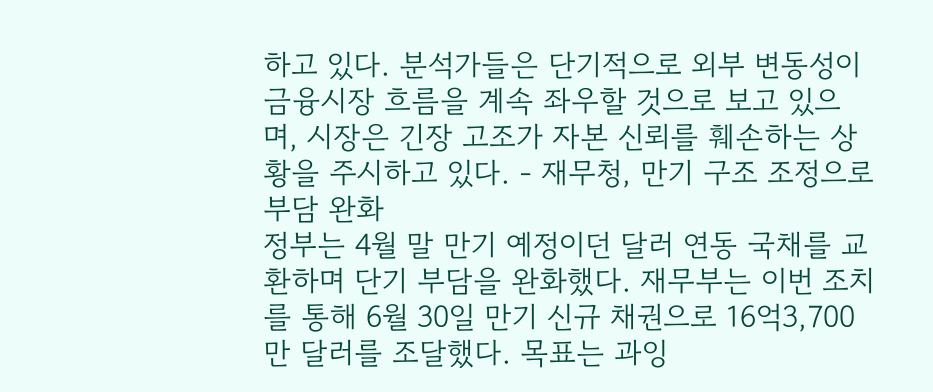하고 있다. 분석가들은 단기적으로 외부 변동성이 금융시장 흐름을 계속 좌우할 것으로 보고 있으며, 시장은 긴장 고조가 자본 신뢰를 훼손하는 상황을 주시하고 있다. - 재무청, 만기 구조 조정으로 부담 완화
정부는 4월 말 만기 예정이던 달러 연동 국채를 교환하며 단기 부담을 완화했다. 재무부는 이번 조치를 통해 6월 30일 만기 신규 채권으로 16억3,700만 달러를 조달했다. 목표는 과잉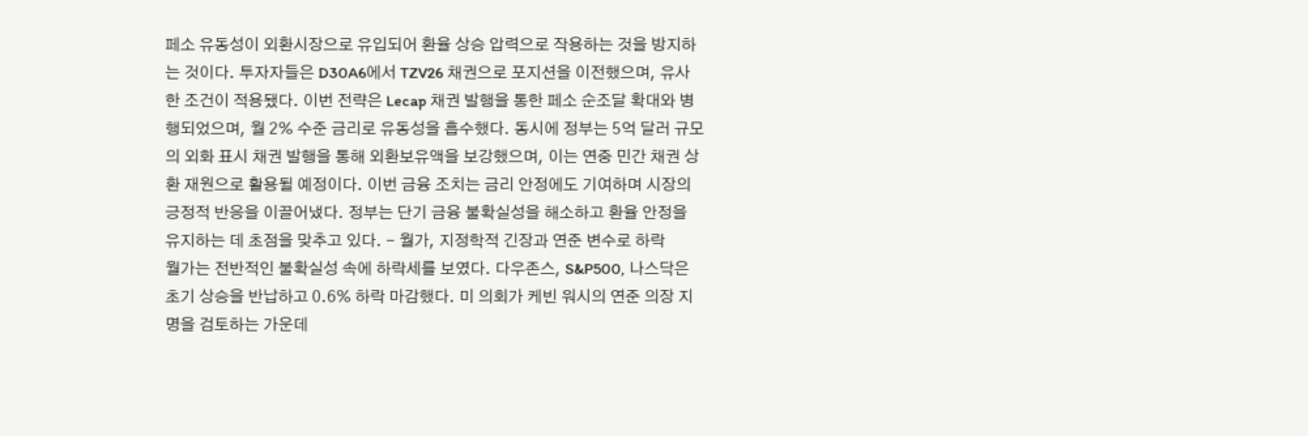페소 유동성이 외환시장으로 유입되어 환율 상승 압력으로 작용하는 것을 방지하는 것이다. 투자자들은 D30A6에서 TZV26 채권으로 포지션을 이전했으며, 유사한 조건이 적용됐다. 이번 전략은 Lecap 채권 발행을 통한 페소 순조달 확대와 병행되었으며, 월 2% 수준 금리로 유동성을 흡수했다. 동시에 정부는 5억 달러 규모의 외화 표시 채권 발행을 통해 외환보유액을 보강했으며, 이는 연중 민간 채권 상환 재원으로 활용될 예정이다. 이번 금융 조치는 금리 안정에도 기여하며 시장의 긍정적 반응을 이끌어냈다. 정부는 단기 금융 불확실성을 해소하고 환율 안정을 유지하는 데 초점을 맞추고 있다. - 월가, 지정학적 긴장과 연준 변수로 하락
월가는 전반적인 불확실성 속에 하락세를 보였다. 다우존스, S&P500, 나스닥은 초기 상승을 반납하고 0.6% 하락 마감했다. 미 의회가 케빈 워시의 연준 의장 지명을 검토하는 가운데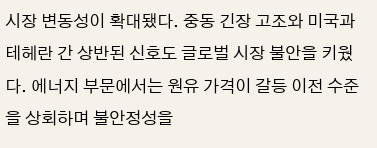시장 변동성이 확대됐다. 중동 긴장 고조와 미국과 테헤란 간 상반된 신호도 글로벌 시장 불안을 키웠다. 에너지 부문에서는 원유 가격이 갈등 이전 수준을 상회하며 불안정성을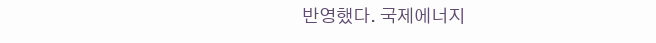반영했다. 국제에너지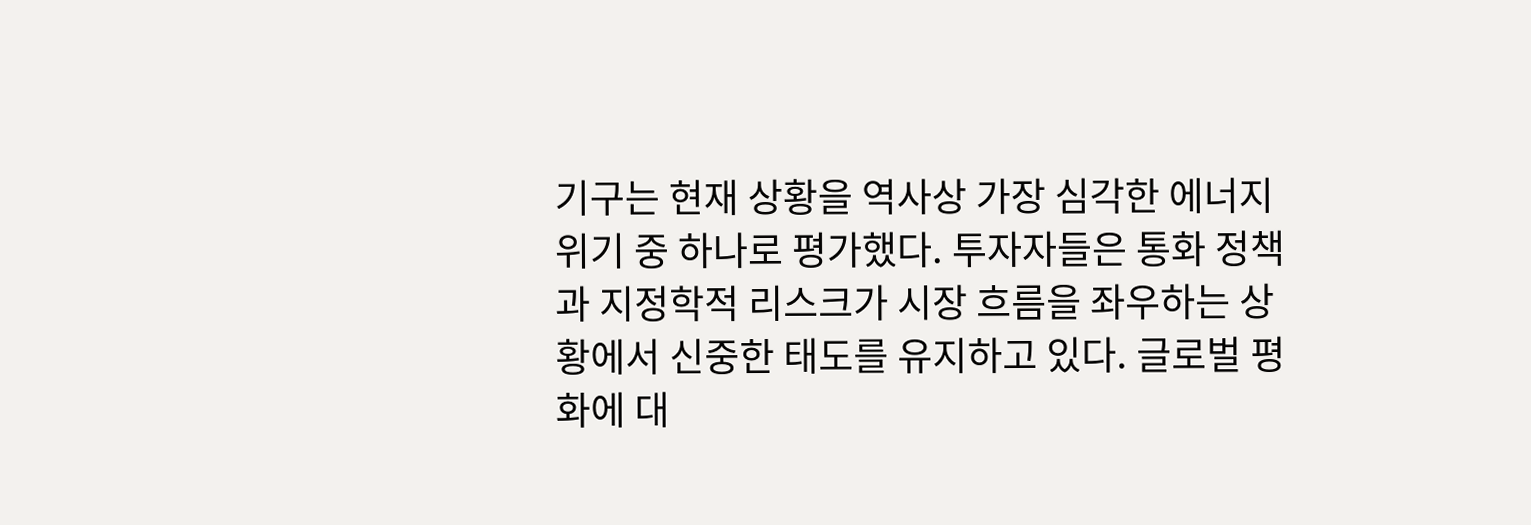기구는 현재 상황을 역사상 가장 심각한 에너지 위기 중 하나로 평가했다. 투자자들은 통화 정책과 지정학적 리스크가 시장 흐름을 좌우하는 상황에서 신중한 태도를 유지하고 있다. 글로벌 평화에 대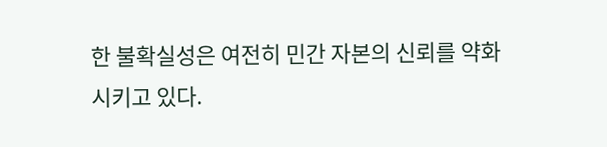한 불확실성은 여전히 민간 자본의 신뢰를 약화시키고 있다.